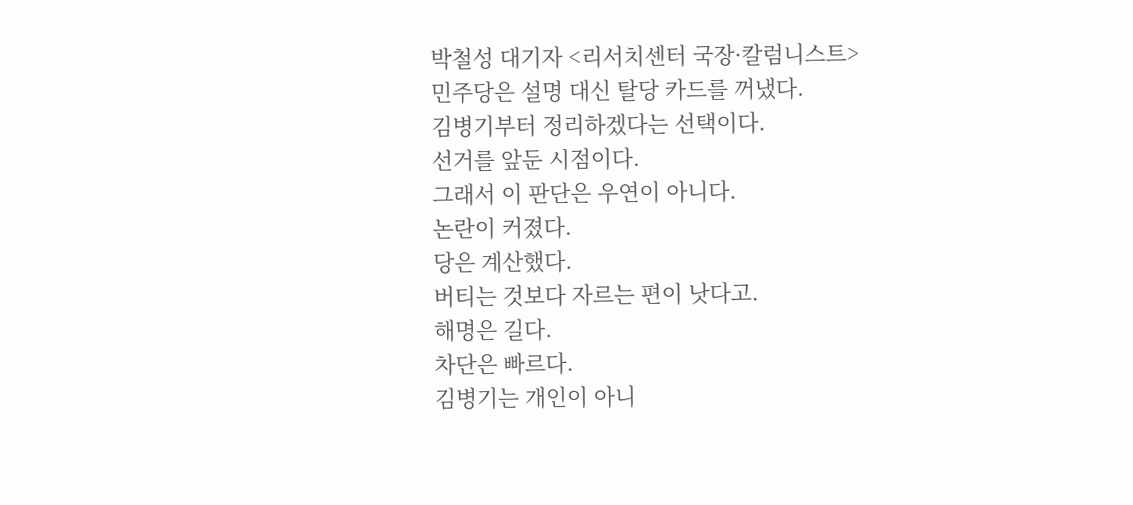박철성 대기자 <리서치센터 국장·칼럼니스트>
민주당은 설명 대신 탈당 카드를 꺼냈다.
김병기부터 정리하겠다는 선택이다.
선거를 앞둔 시점이다.
그래서 이 판단은 우연이 아니다.
논란이 커졌다.
당은 계산했다.
버티는 것보다 자르는 편이 낫다고.
해명은 길다.
차단은 빠르다.
김병기는 개인이 아니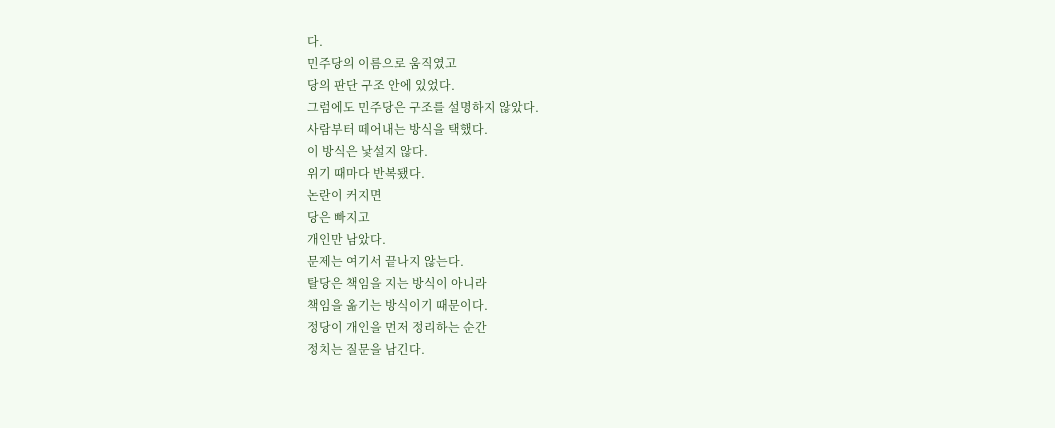다.
민주당의 이름으로 움직였고
당의 판단 구조 안에 있었다.
그럼에도 민주당은 구조를 설명하지 않았다.
사람부터 떼어내는 방식을 택했다.
이 방식은 낯설지 않다.
위기 때마다 반복됐다.
논란이 커지면
당은 빠지고
개인만 남았다.
문제는 여기서 끝나지 않는다.
탈당은 책임을 지는 방식이 아니라
책임을 옮기는 방식이기 때문이다.
정당이 개인을 먼저 정리하는 순간
정치는 질문을 남긴다.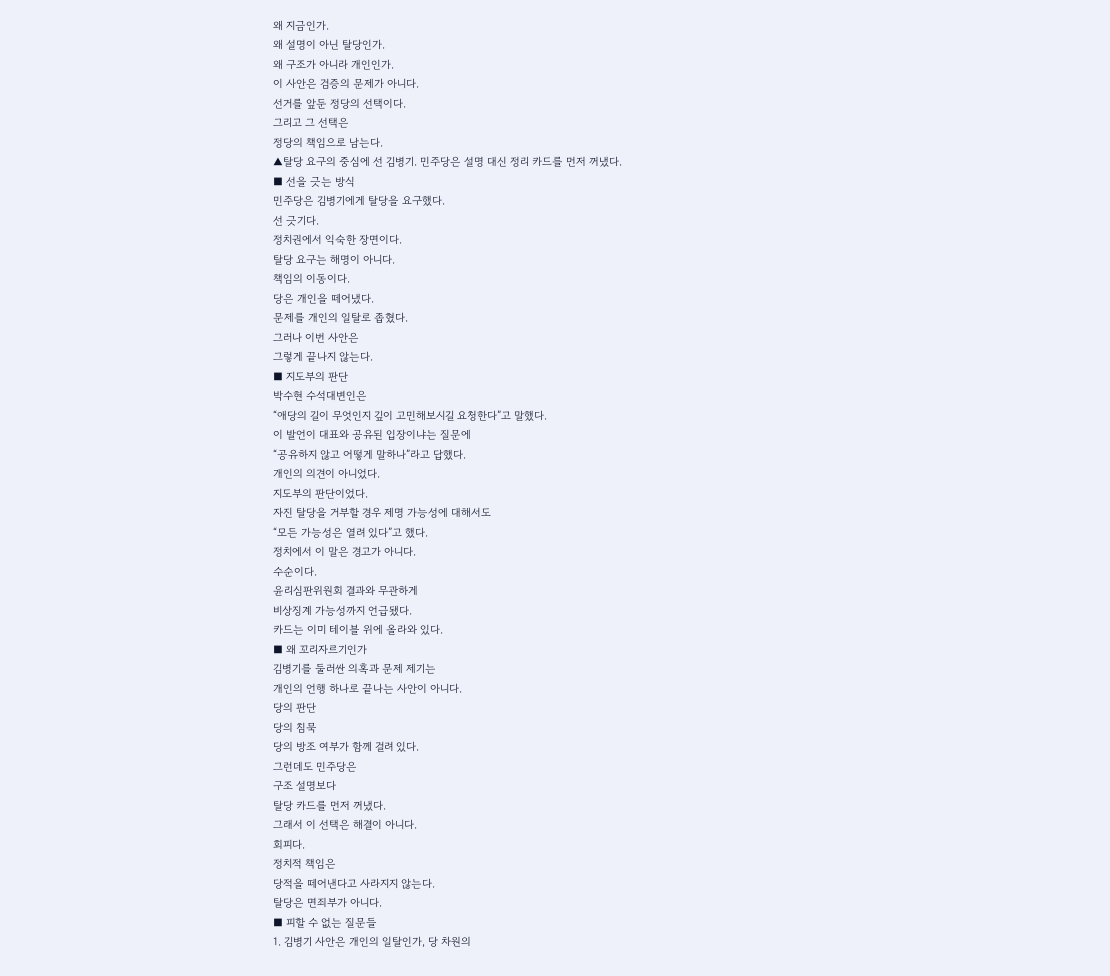왜 지금인가.
왜 설명이 아닌 탈당인가.
왜 구조가 아니라 개인인가.
이 사안은 검증의 문제가 아니다.
선거를 앞둔 정당의 선택이다.
그리고 그 선택은
정당의 책임으로 남는다.
▲탈당 요구의 중심에 선 김병기. 민주당은 설명 대신 정리 카드를 먼저 꺼냈다.
■ 선을 긋는 방식
민주당은 김병기에게 탈당을 요구했다.
선 긋기다.
정치권에서 익숙한 장면이다.
탈당 요구는 해명이 아니다.
책임의 이동이다.
당은 개인을 떼어냈다.
문제를 개인의 일탈로 좁혔다.
그러나 이번 사안은
그렇게 끝나지 않는다.
■ 지도부의 판단
박수현 수석대변인은
“애당의 길이 무엇인지 깊이 고민해보시길 요청한다”고 말했다.
이 발언이 대표와 공유된 입장이냐는 질문에
“공유하지 않고 어떻게 말하나”라고 답했다.
개인의 의견이 아니었다.
지도부의 판단이었다.
자진 탈당을 거부할 경우 제명 가능성에 대해서도
“모든 가능성은 열려 있다”고 했다.
정치에서 이 말은 경고가 아니다.
수순이다.
윤리심판위원회 결과와 무관하게
비상징계 가능성까지 언급됐다.
카드는 이미 테이블 위에 올라와 있다.
■ 왜 꼬리자르기인가
김병기를 둘러싼 의혹과 문제 제기는
개인의 언행 하나로 끝나는 사안이 아니다.
당의 판단
당의 침묵
당의 방조 여부가 함께 걸려 있다.
그런데도 민주당은
구조 설명보다
탈당 카드를 먼저 꺼냈다.
그래서 이 선택은 해결이 아니다.
회피다.
정치적 책임은
당적을 떼어낸다고 사라지지 않는다.
탈당은 면죄부가 아니다.
■ 피할 수 없는 질문들
1. 김병기 사안은 개인의 일탈인가, 당 차원의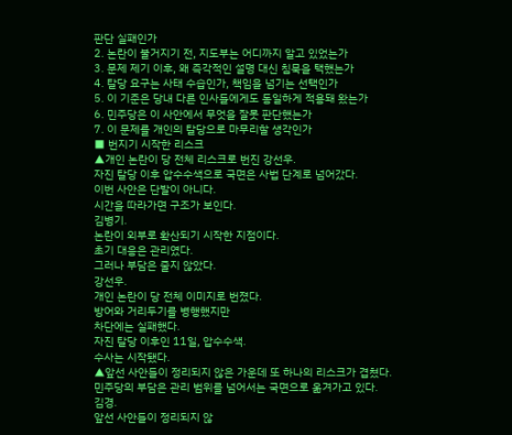판단 실패인가
2. 논란이 불거지기 전, 지도부는 어디까지 알고 있었는가
3. 문제 제기 이후, 왜 즉각적인 설명 대신 침묵을 택했는가
4. 탈당 요구는 사태 수습인가, 책임을 넘기는 선택인가
5. 이 기준은 당내 다른 인사들에게도 동일하게 적용돼 왔는가
6. 민주당은 이 사안에서 무엇을 잘못 판단했는가
7. 이 문제를 개인의 탈당으로 마무리할 생각인가
■ 번지기 시작한 리스크
▲개인 논란이 당 전체 리스크로 번진 강선우.
자진 탈당 이후 압수수색으로 국면은 사법 단계로 넘어갔다.
이번 사안은 단발이 아니다.
시간을 따라가면 구조가 보인다.
김병기.
논란이 외부로 확산되기 시작한 지점이다.
초기 대응은 관리였다.
그러나 부담은 줄지 않았다.
강선우.
개인 논란이 당 전체 이미지로 번졌다.
방어와 거리두기를 병행했지만
차단에는 실패했다.
자진 탈당 이후인 11일, 압수수색.
수사는 시작됐다.
▲앞선 사안들이 정리되지 않은 가운데 또 하나의 리스크가 겹쳤다. 민주당의 부담은 관리 범위를 넘어서는 국면으로 옮겨가고 있다.
김경.
앞선 사안들이 정리되지 않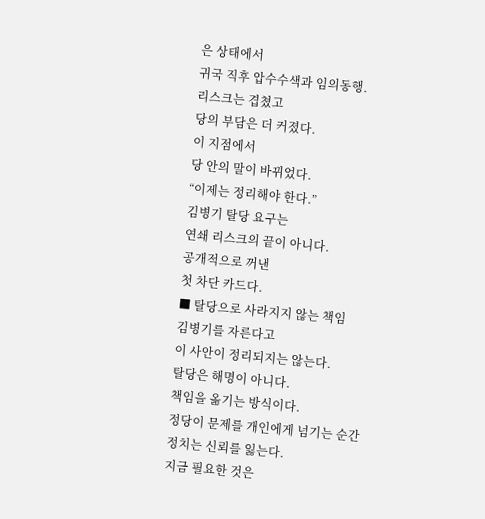은 상태에서
귀국 직후 압수수색과 임의동행.
리스크는 겹쳤고
당의 부담은 더 커졌다.
이 지점에서
당 안의 말이 바뀌었다.
“이제는 정리해야 한다.”
김병기 탈당 요구는
연쇄 리스크의 끝이 아니다.
공개적으로 꺼낸
첫 차단 카드다.
■ 탈당으로 사라지지 않는 책임
김병기를 자른다고
이 사안이 정리되지는 않는다.
탈당은 해명이 아니다.
책임을 옮기는 방식이다.
정당이 문제를 개인에게 넘기는 순간
정치는 신뢰를 잃는다.
지금 필요한 것은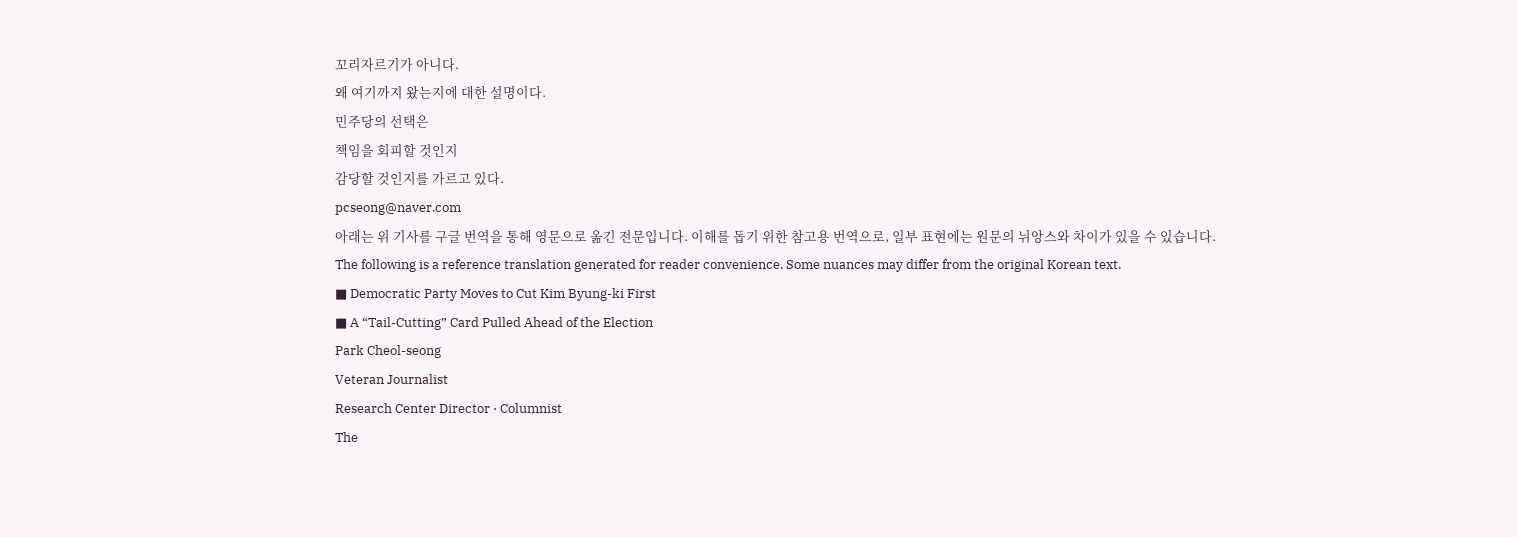꼬리자르기가 아니다.
왜 여기까지 왔는지에 대한 설명이다.
민주당의 선택은
책임을 회피할 것인지
감당할 것인지를 가르고 있다.
pcseong@naver.com
아래는 위 기사를 구글 번역을 통해 영문으로 옮긴 전문입니다. 이해를 돕기 위한 참고용 번역으로, 일부 표현에는 원문의 뉘앙스와 차이가 있을 수 있습니다.
The following is a reference translation generated for reader convenience. Some nuances may differ from the original Korean text.
■ Democratic Party Moves to Cut Kim Byung-ki First
■ A “Tail-Cutting” Card Pulled Ahead of the Election
Park Cheol-seong
Veteran Journalist
Research Center Director · Columnist
The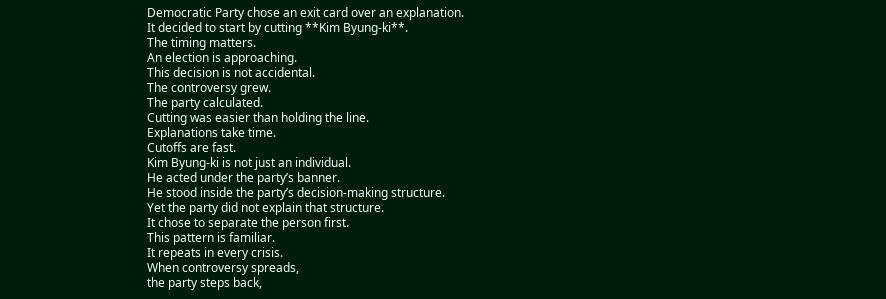Democratic Party chose an exit card over an explanation.
It decided to start by cutting **Kim Byung-ki**.
The timing matters.
An election is approaching.
This decision is not accidental.
The controversy grew.
The party calculated.
Cutting was easier than holding the line.
Explanations take time.
Cutoffs are fast.
Kim Byung-ki is not just an individual.
He acted under the party’s banner.
He stood inside the party’s decision-making structure.
Yet the party did not explain that structure.
It chose to separate the person first.
This pattern is familiar.
It repeats in every crisis.
When controversy spreads,
the party steps back,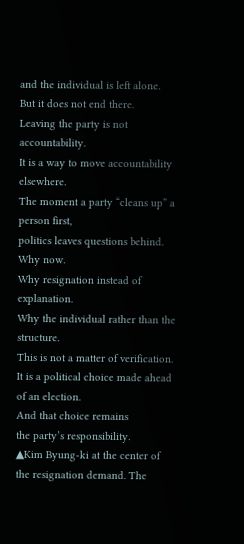and the individual is left alone.
But it does not end there.
Leaving the party is not accountability.
It is a way to move accountability elsewhere.
The moment a party “cleans up” a person first,
politics leaves questions behind.
Why now.
Why resignation instead of explanation.
Why the individual rather than the structure.
This is not a matter of verification.
It is a political choice made ahead of an election.
And that choice remains
the party’s responsibility.
▲Kim Byung-ki at the center of the resignation demand. The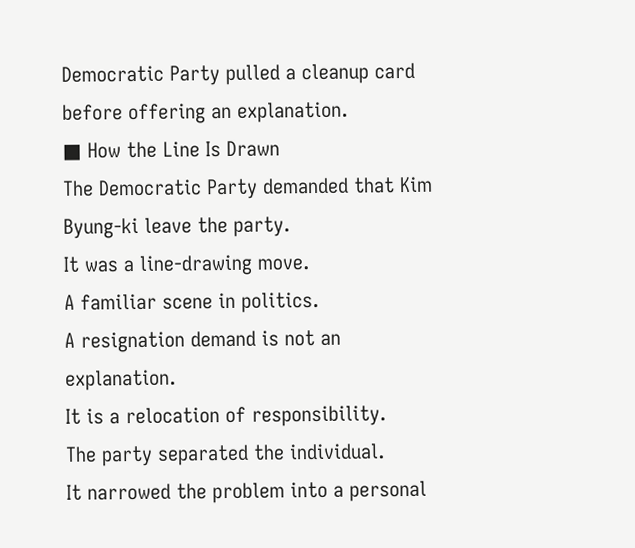Democratic Party pulled a cleanup card before offering an explanation.
■ How the Line Is Drawn
The Democratic Party demanded that Kim Byung-ki leave the party.
It was a line-drawing move.
A familiar scene in politics.
A resignation demand is not an explanation.
It is a relocation of responsibility.
The party separated the individual.
It narrowed the problem into a personal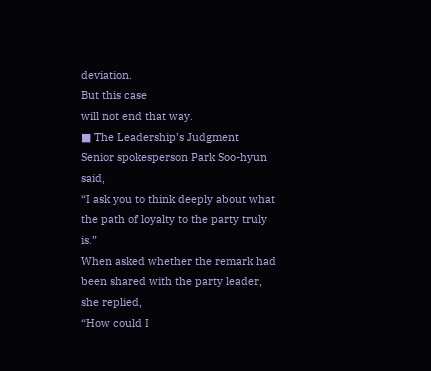deviation.
But this case
will not end that way.
■ The Leadership’s Judgment
Senior spokesperson Park Soo-hyun said,
“I ask you to think deeply about what the path of loyalty to the party truly is.”
When asked whether the remark had been shared with the party leader,
she replied,
“How could I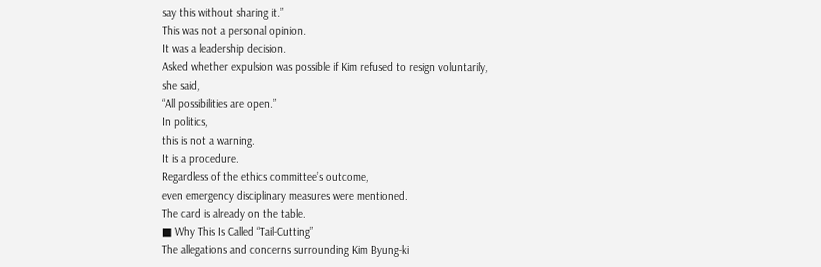say this without sharing it.”
This was not a personal opinion.
It was a leadership decision.
Asked whether expulsion was possible if Kim refused to resign voluntarily,
she said,
“All possibilities are open.”
In politics,
this is not a warning.
It is a procedure.
Regardless of the ethics committee’s outcome,
even emergency disciplinary measures were mentioned.
The card is already on the table.
■ Why This Is Called “Tail-Cutting”
The allegations and concerns surrounding Kim Byung-ki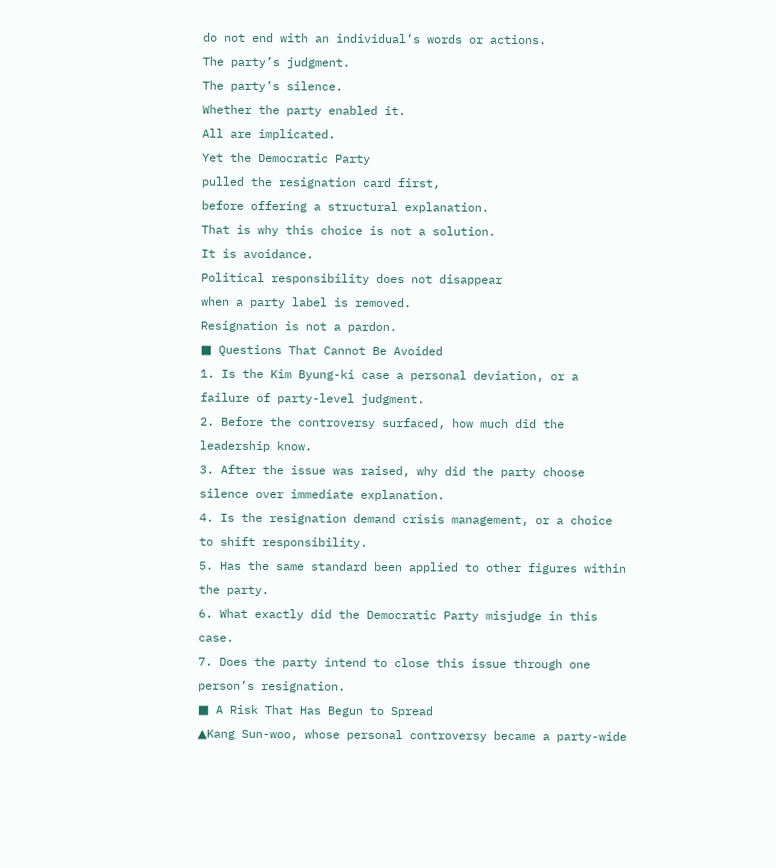do not end with an individual’s words or actions.
The party’s judgment.
The party’s silence.
Whether the party enabled it.
All are implicated.
Yet the Democratic Party
pulled the resignation card first,
before offering a structural explanation.
That is why this choice is not a solution.
It is avoidance.
Political responsibility does not disappear
when a party label is removed.
Resignation is not a pardon.
■ Questions That Cannot Be Avoided
1. Is the Kim Byung-ki case a personal deviation, or a failure of party-level judgment.
2. Before the controversy surfaced, how much did the leadership know.
3. After the issue was raised, why did the party choose silence over immediate explanation.
4. Is the resignation demand crisis management, or a choice to shift responsibility.
5. Has the same standard been applied to other figures within the party.
6. What exactly did the Democratic Party misjudge in this case.
7. Does the party intend to close this issue through one person’s resignation.
■ A Risk That Has Begun to Spread
▲Kang Sun-woo, whose personal controversy became a party-wide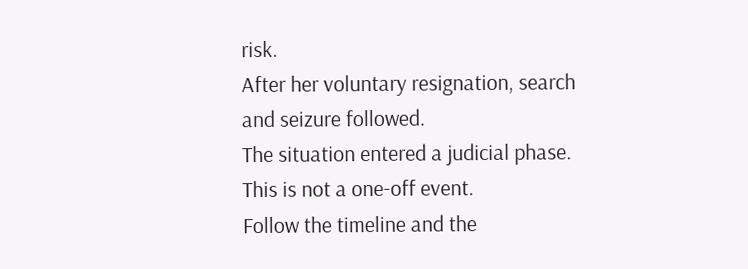risk.
After her voluntary resignation, search and seizure followed.
The situation entered a judicial phase.
This is not a one-off event.
Follow the timeline and the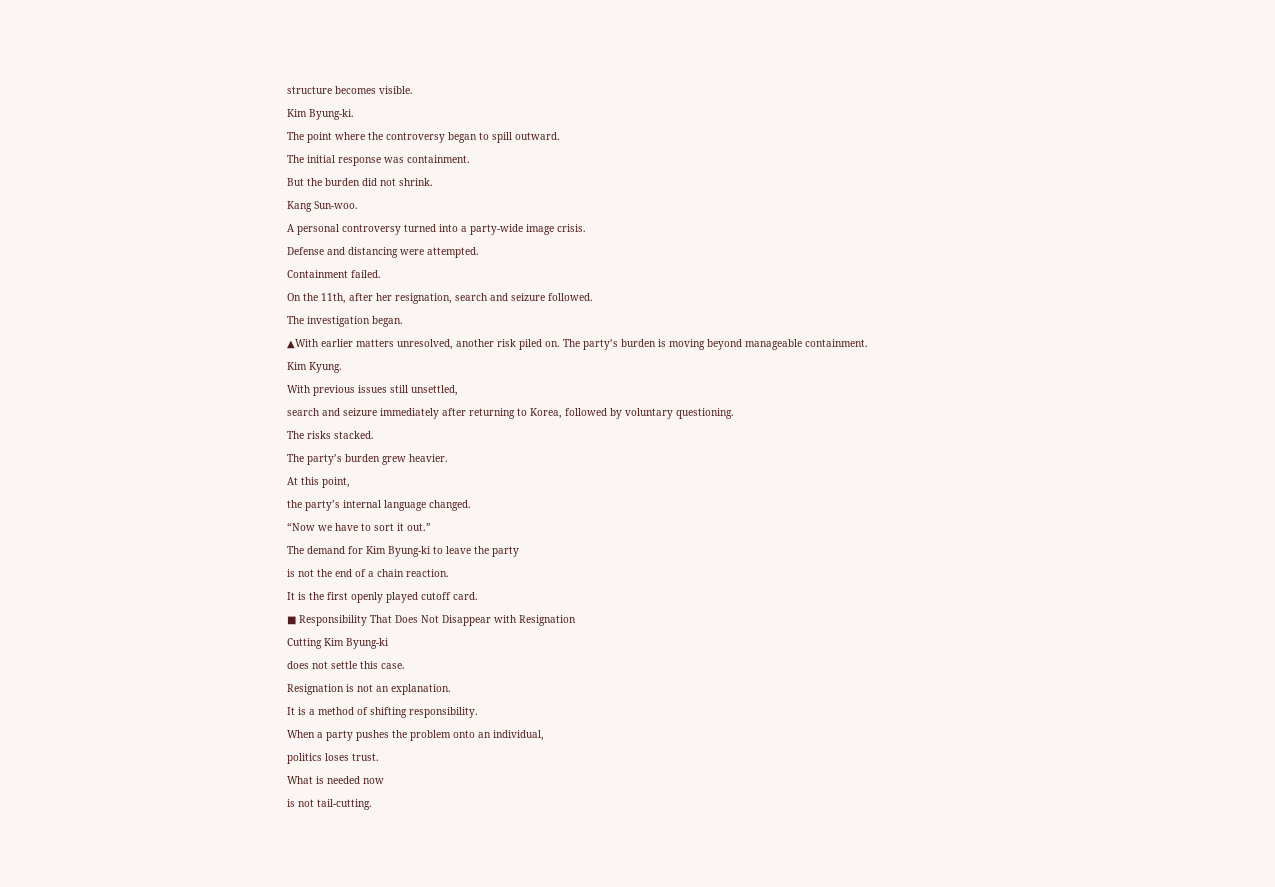structure becomes visible.
Kim Byung-ki.
The point where the controversy began to spill outward.
The initial response was containment.
But the burden did not shrink.
Kang Sun-woo.
A personal controversy turned into a party-wide image crisis.
Defense and distancing were attempted.
Containment failed.
On the 11th, after her resignation, search and seizure followed.
The investigation began.
▲With earlier matters unresolved, another risk piled on. The party’s burden is moving beyond manageable containment.
Kim Kyung.
With previous issues still unsettled,
search and seizure immediately after returning to Korea, followed by voluntary questioning.
The risks stacked.
The party’s burden grew heavier.
At this point,
the party’s internal language changed.
“Now we have to sort it out.”
The demand for Kim Byung-ki to leave the party
is not the end of a chain reaction.
It is the first openly played cutoff card.
■ Responsibility That Does Not Disappear with Resignation
Cutting Kim Byung-ki
does not settle this case.
Resignation is not an explanation.
It is a method of shifting responsibility.
When a party pushes the problem onto an individual,
politics loses trust.
What is needed now
is not tail-cutting.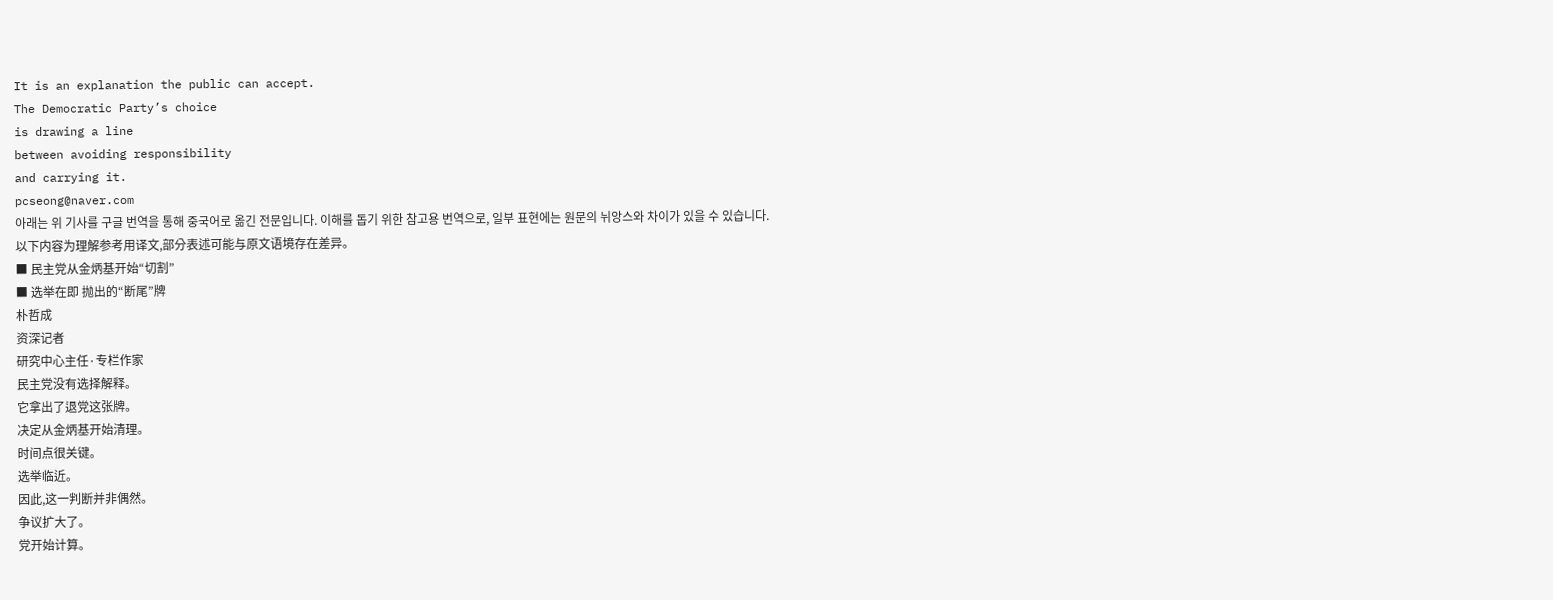It is an explanation the public can accept.
The Democratic Party’s choice
is drawing a line
between avoiding responsibility
and carrying it.
pcseong@naver.com
아래는 위 기사를 구글 번역을 통해 중국어로 옮긴 전문입니다. 이해를 돕기 위한 참고용 번역으로, 일부 표현에는 원문의 뉘앙스와 차이가 있을 수 있습니다.
以下内容为理解参考用译文,部分表述可能与原文语境存在差异。
■ 民主党从金炳基开始“切割”
■ 选举在即 抛出的“断尾”牌
朴哲成
资深记者
研究中心主任·专栏作家
民主党没有选择解释。
它拿出了退党这张牌。
决定从金炳基开始清理。
时间点很关键。
选举临近。
因此,这一判断并非偶然。
争议扩大了。
党开始计算。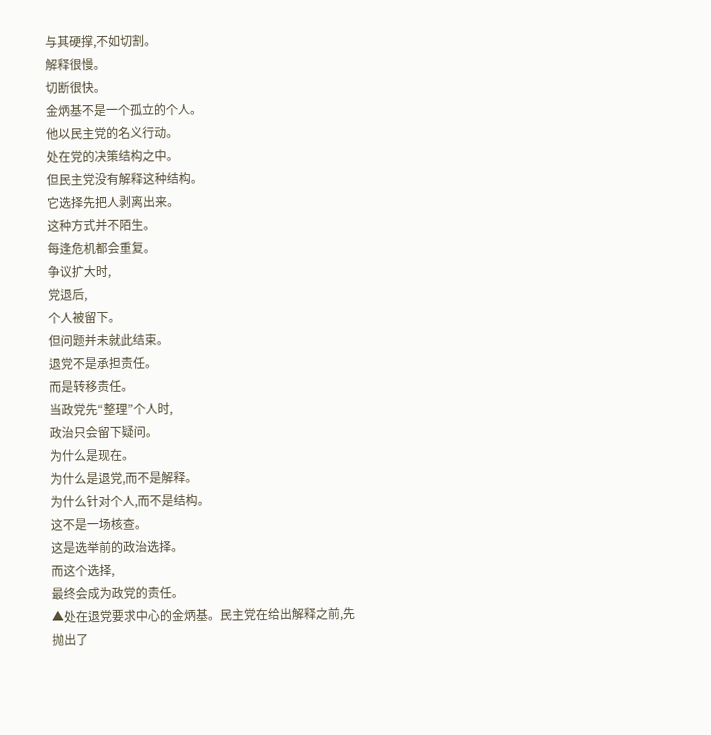与其硬撑,不如切割。
解释很慢。
切断很快。
金炳基不是一个孤立的个人。
他以民主党的名义行动。
处在党的决策结构之中。
但民主党没有解释这种结构。
它选择先把人剥离出来。
这种方式并不陌生。
每逢危机都会重复。
争议扩大时,
党退后,
个人被留下。
但问题并未就此结束。
退党不是承担责任。
而是转移责任。
当政党先“整理”个人时,
政治只会留下疑问。
为什么是现在。
为什么是退党,而不是解释。
为什么针对个人,而不是结构。
这不是一场核查。
这是选举前的政治选择。
而这个选择,
最终会成为政党的责任。
▲处在退党要求中心的金炳基。民主党在给出解释之前,先抛出了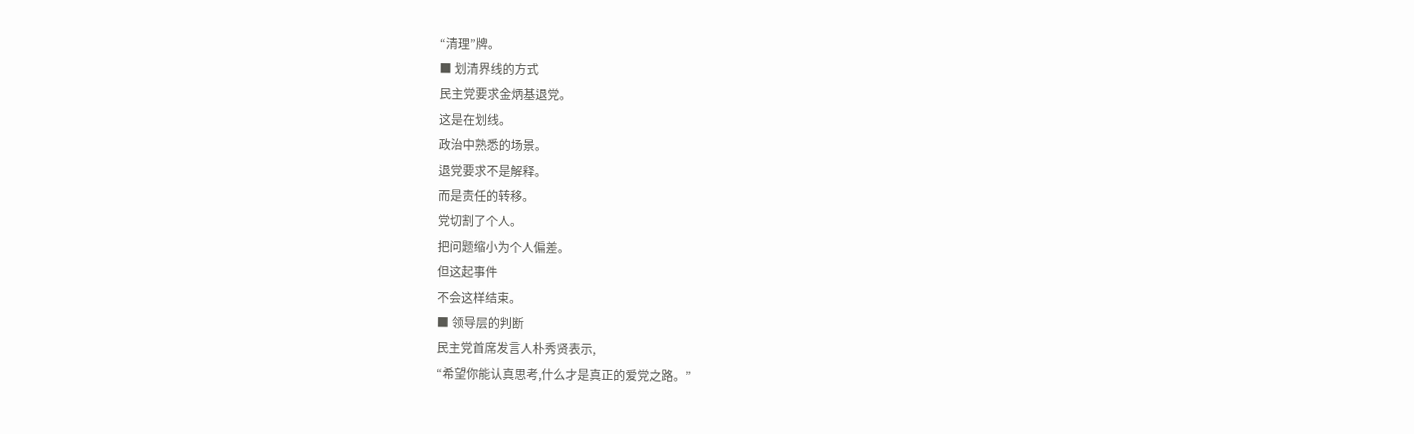“清理”牌。
■ 划清界线的方式
民主党要求金炳基退党。
这是在划线。
政治中熟悉的场景。
退党要求不是解释。
而是责任的转移。
党切割了个人。
把问题缩小为个人偏差。
但这起事件
不会这样结束。
■ 领导层的判断
民主党首席发言人朴秀贤表示,
“希望你能认真思考,什么才是真正的爱党之路。”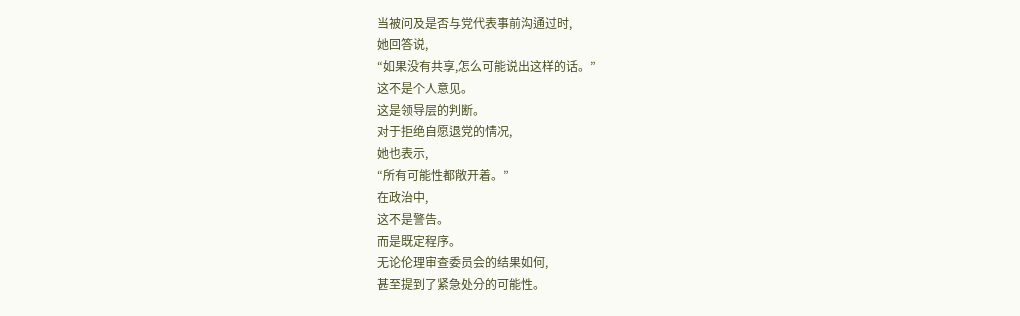当被问及是否与党代表事前沟通过时,
她回答说,
“如果没有共享,怎么可能说出这样的话。”
这不是个人意见。
这是领导层的判断。
对于拒绝自愿退党的情况,
她也表示,
“所有可能性都敞开着。”
在政治中,
这不是警告。
而是既定程序。
无论伦理审查委员会的结果如何,
甚至提到了紧急处分的可能性。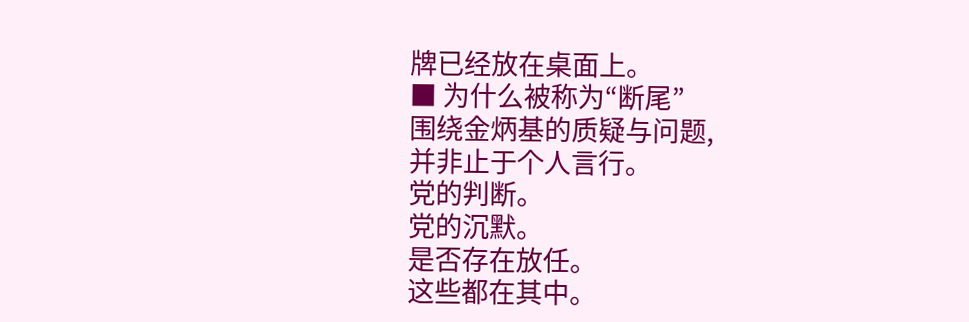牌已经放在桌面上。
■ 为什么被称为“断尾”
围绕金炳基的质疑与问题,
并非止于个人言行。
党的判断。
党的沉默。
是否存在放任。
这些都在其中。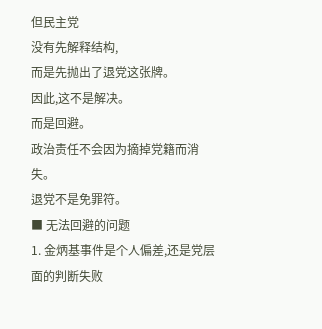但民主党
没有先解释结构,
而是先抛出了退党这张牌。
因此,这不是解决。
而是回避。
政治责任不会因为摘掉党籍而消失。
退党不是免罪符。
■ 无法回避的问题
1. 金炳基事件是个人偏差,还是党层面的判断失败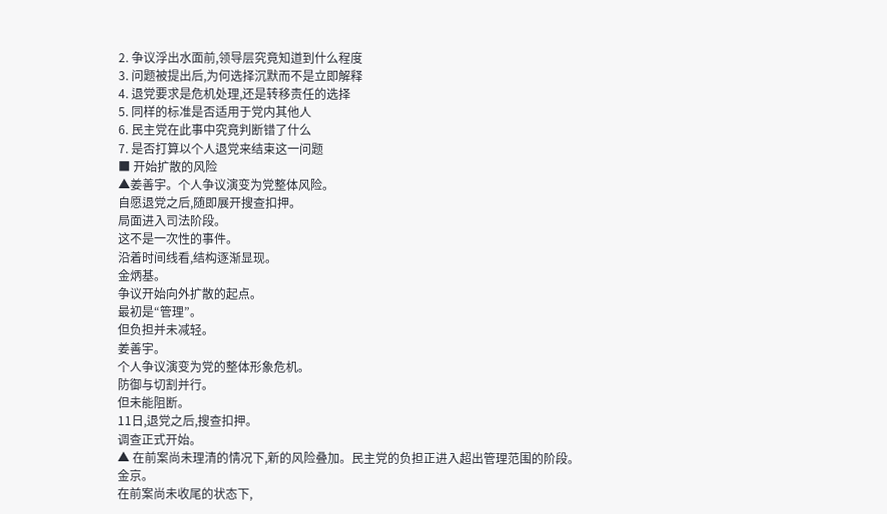2. 争议浮出水面前,领导层究竟知道到什么程度
3. 问题被提出后,为何选择沉默而不是立即解释
4. 退党要求是危机处理,还是转移责任的选择
5. 同样的标准是否适用于党内其他人
6. 民主党在此事中究竟判断错了什么
7. 是否打算以个人退党来结束这一问题
■ 开始扩散的风险
▲姜善宇。个人争议演变为党整体风险。
自愿退党之后,随即展开搜查扣押。
局面进入司法阶段。
这不是一次性的事件。
沿着时间线看,结构逐渐显现。
金炳基。
争议开始向外扩散的起点。
最初是“管理”。
但负担并未减轻。
姜善宇。
个人争议演变为党的整体形象危机。
防御与切割并行。
但未能阻断。
11日,退党之后,搜查扣押。
调查正式开始。
▲ 在前案尚未理清的情况下,新的风险叠加。民主党的负担正进入超出管理范围的阶段。
金京。
在前案尚未收尾的状态下,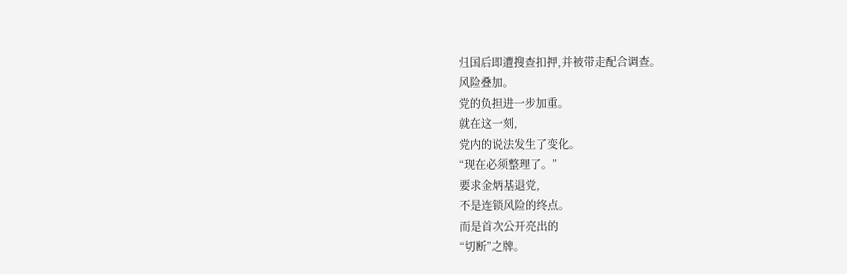归国后即遭搜查扣押,并被带走配合调查。
风险叠加。
党的负担进一步加重。
就在这一刻,
党内的说法发生了变化。
“现在必须整理了。”
要求金炳基退党,
不是连锁风险的终点。
而是首次公开亮出的
“切断”之牌。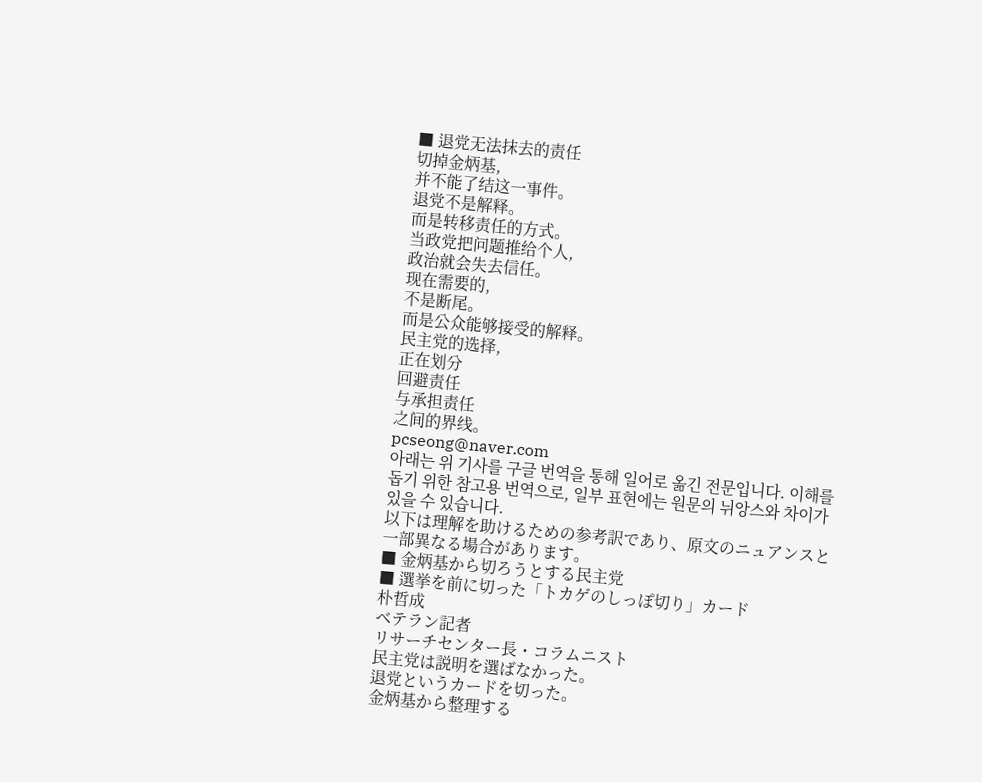■ 退党无法抹去的责任
切掉金炳基,
并不能了结这一事件。
退党不是解释。
而是转移责任的方式。
当政党把问题推给个人,
政治就会失去信任。
现在需要的,
不是断尾。
而是公众能够接受的解释。
民主党的选择,
正在划分
回避责任
与承担责任
之间的界线。
pcseong@naver.com
아래는 위 기사를 구글 번역을 통해 일어로 옮긴 전문입니다. 이해를 돕기 위한 참고용 번역으로, 일부 표현에는 원문의 뉘앙스와 차이가 있을 수 있습니다.
以下は理解を助けるための参考訳であり、原文のニュアンスと一部異なる場合があります。
■ 金炳基から切ろうとする民主党
■ 選挙を前に切った「トカゲのしっぽ切り」カード
朴哲成
ベテラン記者
リサーチセンター長・コラムニスト
民主党は説明を選ばなかった。
退党というカードを切った。
金炳基から整理する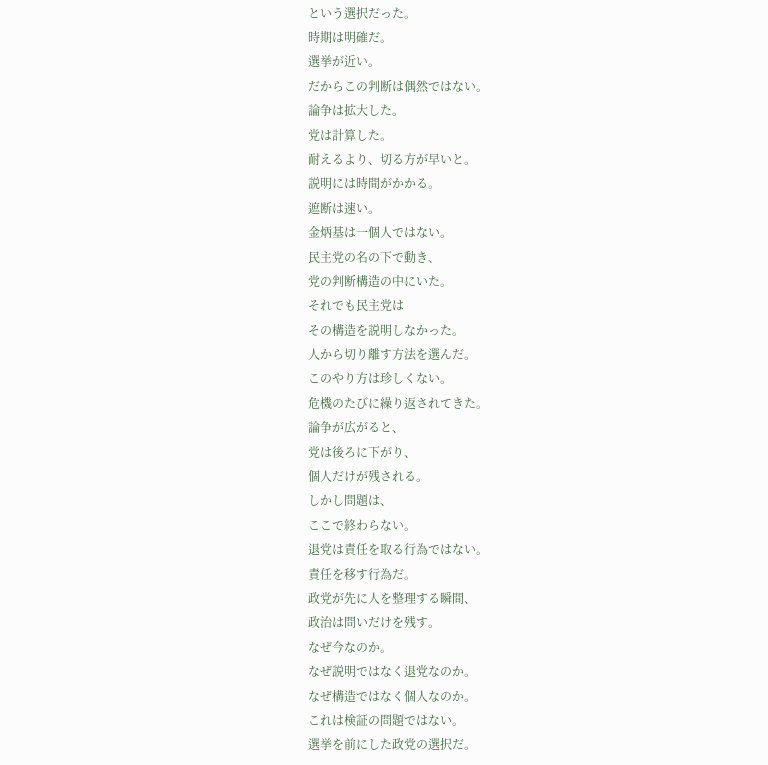という選択だった。
時期は明確だ。
選挙が近い。
だからこの判断は偶然ではない。
論争は拡大した。
党は計算した。
耐えるより、切る方が早いと。
説明には時間がかかる。
遮断は速い。
金炳基は一個人ではない。
民主党の名の下で動き、
党の判断構造の中にいた。
それでも民主党は
その構造を説明しなかった。
人から切り離す方法を選んだ。
このやり方は珍しくない。
危機のたびに繰り返されてきた。
論争が広がると、
党は後ろに下がり、
個人だけが残される。
しかし問題は、
ここで終わらない。
退党は責任を取る行為ではない。
責任を移す行為だ。
政党が先に人を整理する瞬間、
政治は問いだけを残す。
なぜ今なのか。
なぜ説明ではなく退党なのか。
なぜ構造ではなく個人なのか。
これは検証の問題ではない。
選挙を前にした政党の選択だ。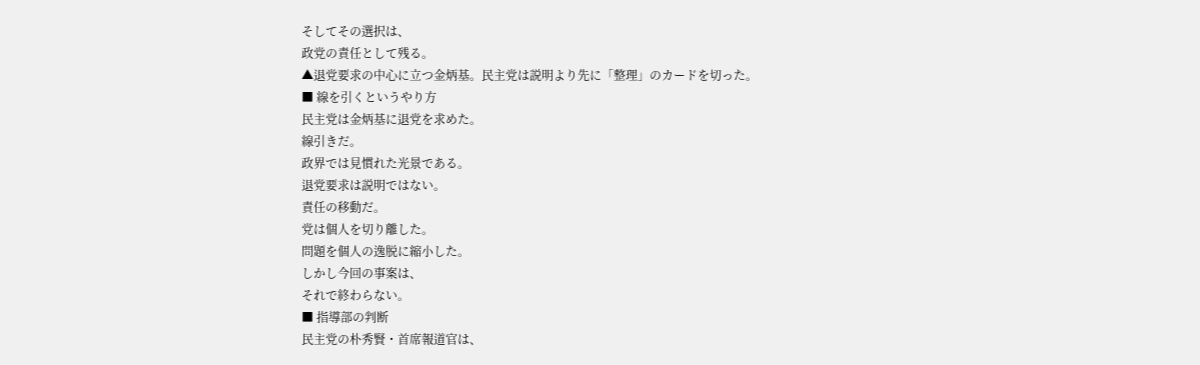そしてその選択は、
政党の責任として残る。
▲退党要求の中心に立つ金炳基。民主党は説明より先に「整理」のカードを切った。
■ 線を引くというやり方
民主党は金炳基に退党を求めた。
線引きだ。
政界では見慣れた光景である。
退党要求は説明ではない。
責任の移動だ。
党は個人を切り離した。
問題を個人の逸脱に縮小した。
しかし今回の事案は、
それで終わらない。
■ 指導部の判断
民主党の朴秀賢・首席報道官は、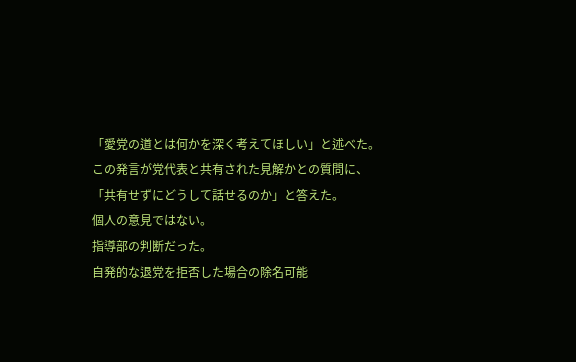「愛党の道とは何かを深く考えてほしい」と述べた。
この発言が党代表と共有された見解かとの質問に、
「共有せずにどうして話せるのか」と答えた。
個人の意見ではない。
指導部の判断だった。
自発的な退党を拒否した場合の除名可能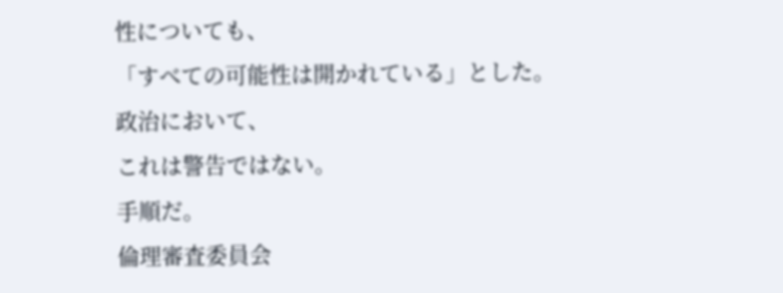性についても、
「すべての可能性は開かれている」とした。
政治において、
これは警告ではない。
手順だ。
倫理審査委員会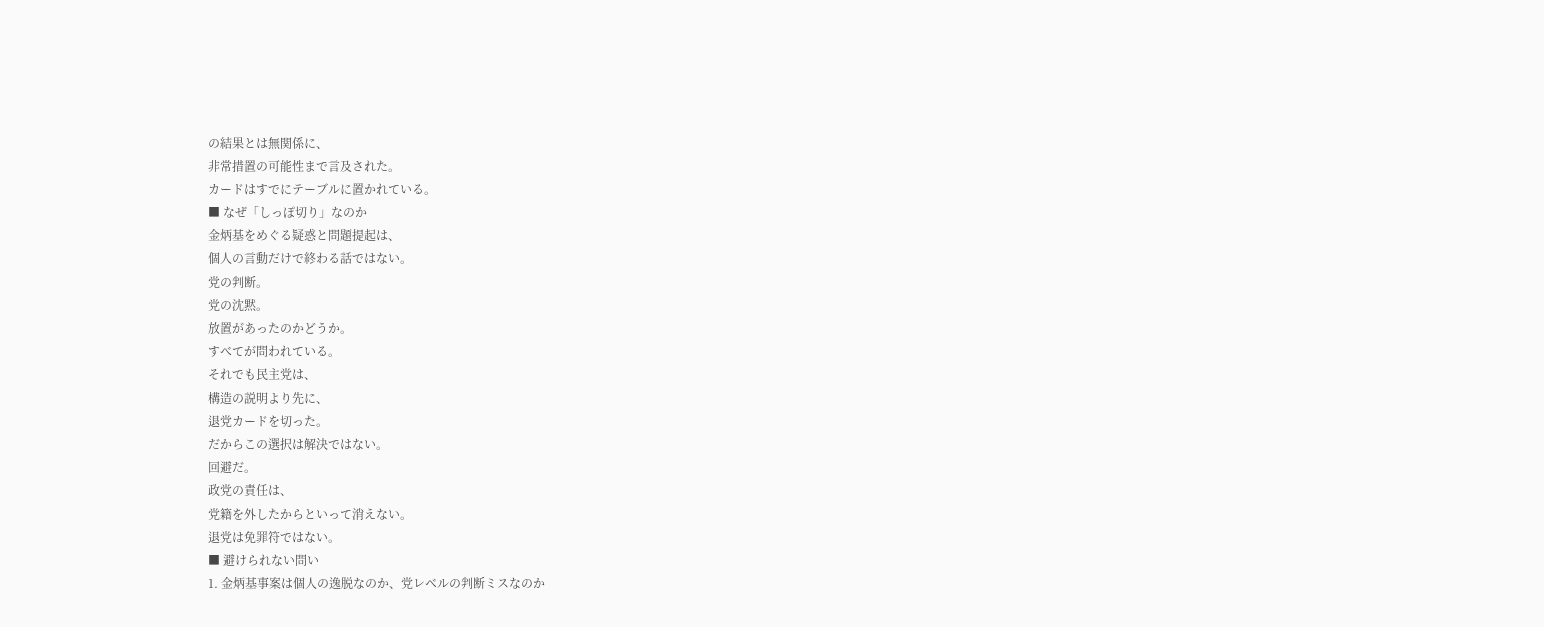の結果とは無関係に、
非常措置の可能性まで言及された。
カードはすでにテーブルに置かれている。
■ なぜ「しっぽ切り」なのか
金炳基をめぐる疑惑と問題提起は、
個人の言動だけで終わる話ではない。
党の判断。
党の沈黙。
放置があったのかどうか。
すべてが問われている。
それでも民主党は、
構造の説明より先に、
退党カードを切った。
だからこの選択は解決ではない。
回避だ。
政党の責任は、
党籍を外したからといって消えない。
退党は免罪符ではない。
■ 避けられない問い
1. 金炳基事案は個人の逸脱なのか、党レベルの判断ミスなのか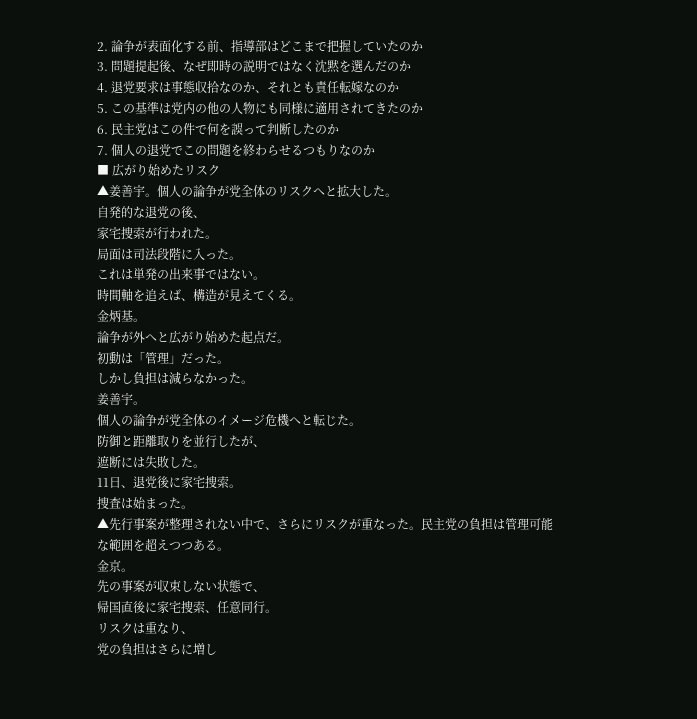2. 論争が表面化する前、指導部はどこまで把握していたのか
3. 問題提起後、なぜ即時の説明ではなく沈黙を選んだのか
4. 退党要求は事態収拾なのか、それとも責任転嫁なのか
5. この基準は党内の他の人物にも同様に適用されてきたのか
6. 民主党はこの件で何を誤って判断したのか
7. 個人の退党でこの問題を終わらせるつもりなのか
■ 広がり始めたリスク
▲姜善宇。個人の論争が党全体のリスクへと拡大した。
自発的な退党の後、
家宅捜索が行われた。
局面は司法段階に入った。
これは単発の出来事ではない。
時間軸を追えば、構造が見えてくる。
金炳基。
論争が外へと広がり始めた起点だ。
初動は「管理」だった。
しかし負担は減らなかった。
姜善宇。
個人の論争が党全体のイメージ危機へと転じた。
防御と距離取りを並行したが、
遮断には失敗した。
11日、退党後に家宅捜索。
捜査は始まった。
▲先行事案が整理されない中で、さらにリスクが重なった。民主党の負担は管理可能な範囲を超えつつある。
金京。
先の事案が収束しない状態で、
帰国直後に家宅捜索、任意同行。
リスクは重なり、
党の負担はさらに増し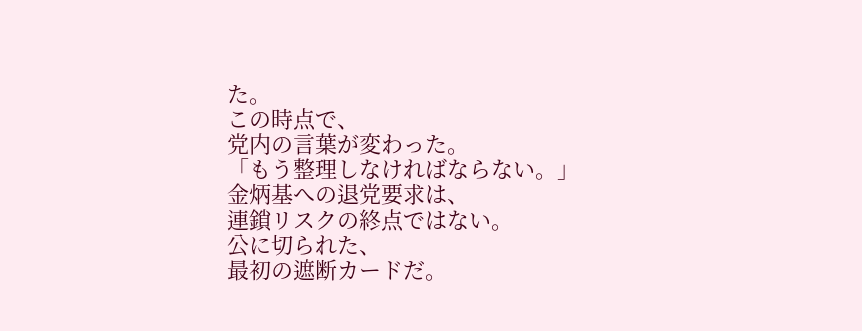た。
この時点で、
党内の言葉が変わった。
「もう整理しなければならない。」
金炳基への退党要求は、
連鎖リスクの終点ではない。
公に切られた、
最初の遮断カードだ。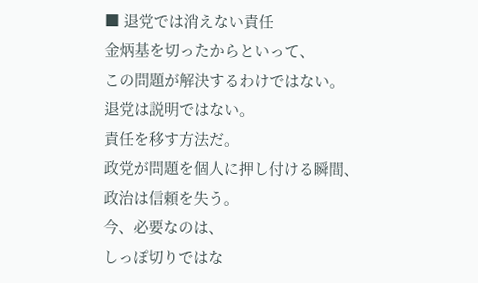■ 退党では消えない責任
金炳基を切ったからといって、
この問題が解決するわけではない。
退党は説明ではない。
責任を移す方法だ。
政党が問題を個人に押し付ける瞬間、
政治は信頼を失う。
今、必要なのは、
しっぽ切りではな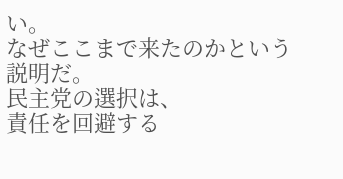い。
なぜここまで来たのかという説明だ。
民主党の選択は、
責任を回避する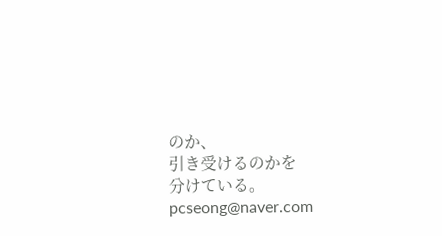のか、
引き受けるのかを
分けている。
pcseong@naver.com